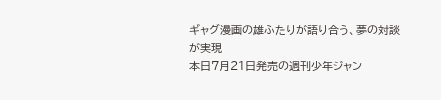ギャグ漫画の雄ふたりが語り合う、夢の対談が実現
本日7月21日発売の週刊少年ジャン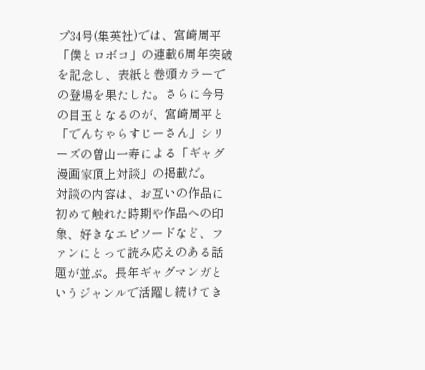プ34号(集英社)では、宮崎周平「僕とロボコ」の連載6周年突破を記念し、表紙と巻頭カラーでの登場を果たした。さらに今号の目玉となるのが、宮崎周平と「でんぢゃらすじーさん」シリーズの曽山一寿による「ギャグ漫画家頂上対談」の掲載だ。
対談の内容は、お互いの作品に初めて触れた時期や作品への印象、好きなエピソードなど、ファンにとって読み応えのある話題が並ぶ。長年ギャグマンガというジャンルで活躍し続けてき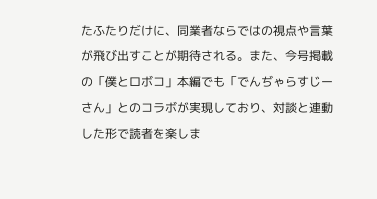たふたりだけに、同業者ならではの視点や言葉が飛び出すことが期待される。また、今号掲載の「僕とロボコ」本編でも「でんぢゃらすじーさん」とのコラボが実現しており、対談と連動した形で読者を楽しま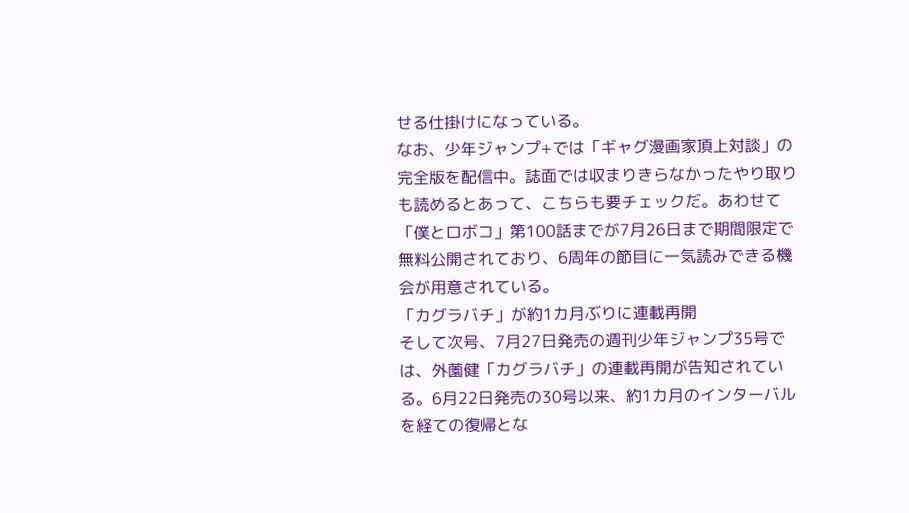せる仕掛けになっている。
なお、少年ジャンプ+では「ギャグ漫画家頂上対談」の完全版を配信中。誌面では収まりきらなかったやり取りも読めるとあって、こちらも要チェックだ。あわせて「僕とロボコ」第100話までが7月26日まで期間限定で無料公開されており、6周年の節目に一気読みできる機会が用意されている。
「カグラバチ」が約1カ月ぶりに連載再開
そして次号、7月27日発売の週刊少年ジャンプ35号では、外薗健「カグラバチ」の連載再開が告知されている。6月22日発売の30号以来、約1カ月のインターバルを経ての復帰とな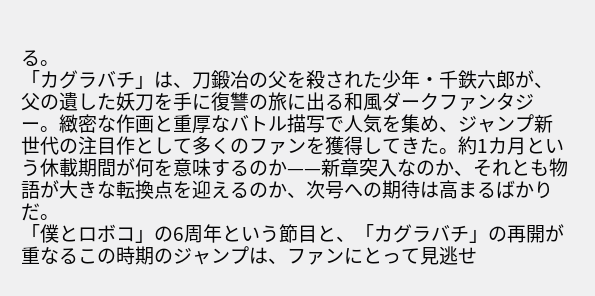る。
「カグラバチ」は、刀鍛冶の父を殺された少年・千鉄六郎が、父の遺した妖刀を手に復讐の旅に出る和風ダークファンタジー。緻密な作画と重厚なバトル描写で人気を集め、ジャンプ新世代の注目作として多くのファンを獲得してきた。約1カ月という休載期間が何を意味するのか——新章突入なのか、それとも物語が大きな転換点を迎えるのか、次号への期待は高まるばかりだ。
「僕とロボコ」の6周年という節目と、「カグラバチ」の再開が重なるこの時期のジャンプは、ファンにとって見逃せ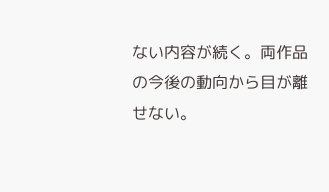ない内容が続く。両作品の今後の動向から目が離せない。